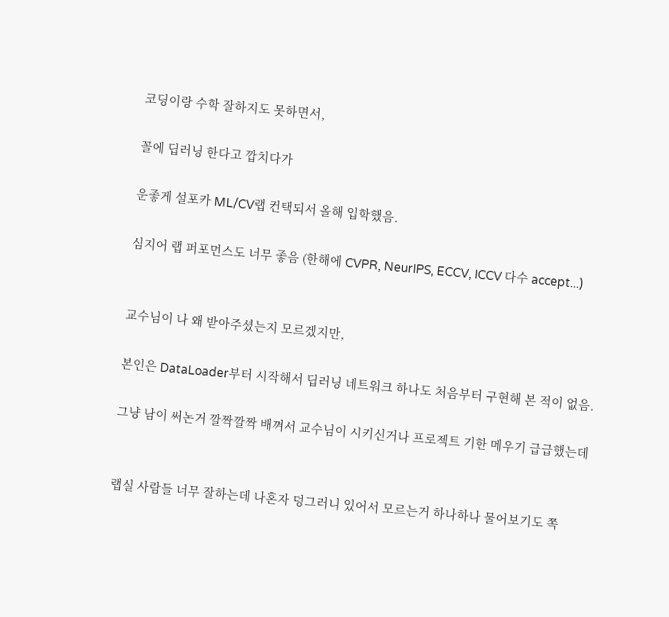코딩이랑 수학 잘하지도 못하면서,

꼴에 딥러닝 한다고 깝치다가

운좋게 설포카 ML/CV랩 컨택되서 올해 입학했음.

심지어 랩 퍼포먼스도 너무 좋음 (한해에 CVPR, NeurIPS, ECCV, ICCV 다수 accept...)


교수님이 나 왜 받아주셨는지 모르겠지만,

본인은 DataLoader부터 시작해서 딥러닝 네트워크 하나도 처음부터 구현해 본 적이 없음.

그냥 남이 써논거 깔짝깔짝 배껴서 교수님이 시키신거나 프로젝트 기한 메우기 급급했는데


랩실 사람들 너무 잘하는데 나혼자 덩그러니 있어서 모르는거 하나하나 물어보기도 쪽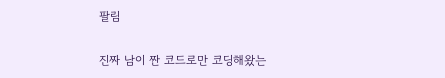팔림

진짜 남이 짠 코드로만 코딩해왔는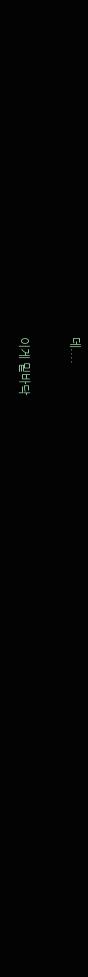데....

이게 밑바닥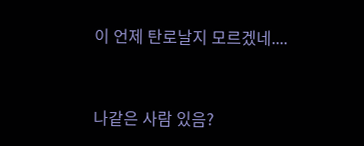이 언제 탄로날지 모르겠네....


나같은 사람 있음?